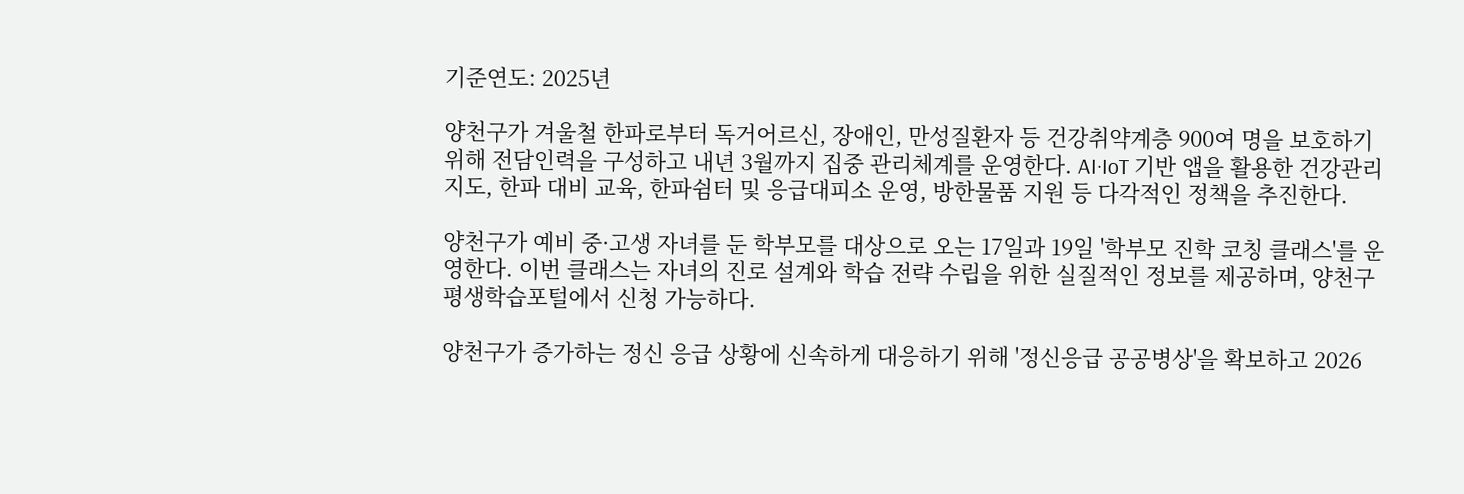기준연도: 2025년

양천구가 겨울철 한파로부터 독거어르신, 장애인, 만성질환자 등 건강취약계층 900여 명을 보호하기 위해 전담인력을 구성하고 내년 3월까지 집중 관리체계를 운영한다. AI·IoT 기반 앱을 활용한 건강관리 지도, 한파 대비 교육, 한파쉼터 및 응급대피소 운영, 방한물품 지원 등 다각적인 정책을 추진한다.

양천구가 예비 중·고생 자녀를 둔 학부모를 대상으로 오는 17일과 19일 '학부모 진학 코칭 클래스'를 운영한다. 이번 클래스는 자녀의 진로 설계와 학습 전략 수립을 위한 실질적인 정보를 제공하며, 양천구 평생학습포털에서 신청 가능하다.

양천구가 증가하는 정신 응급 상황에 신속하게 대응하기 위해 '정신응급 공공병상'을 확보하고 2026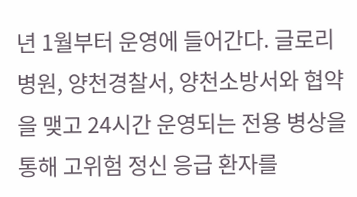년 1월부터 운영에 들어간다. 글로리병원, 양천경찰서, 양천소방서와 협약을 맺고 24시간 운영되는 전용 병상을 통해 고위험 정신 응급 환자를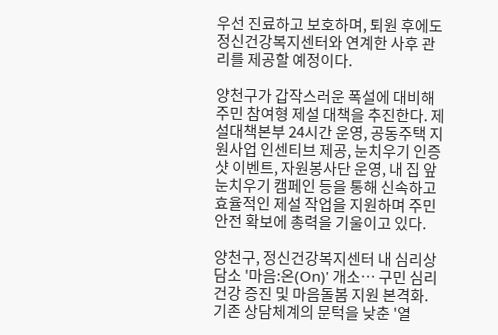우선 진료하고 보호하며, 퇴원 후에도 정신건강복지센터와 연계한 사후 관리를 제공할 예정이다.

양천구가 갑작스러운 폭설에 대비해 주민 참여형 제설 대책을 추진한다. 제설대책본부 24시간 운영, 공동주택 지원사업 인센티브 제공, 눈치우기 인증샷 이벤트, 자원봉사단 운영, 내 집 앞 눈치우기 캠페인 등을 통해 신속하고 효율적인 제설 작업을 지원하며 주민 안전 확보에 총력을 기울이고 있다.

양천구, 정신건강복지센터 내 심리상담소 '마음:온(On)' 개소… 구민 심리건강 증진 및 마음돌봄 지원 본격화. 기존 상담체계의 문턱을 낮춘 '열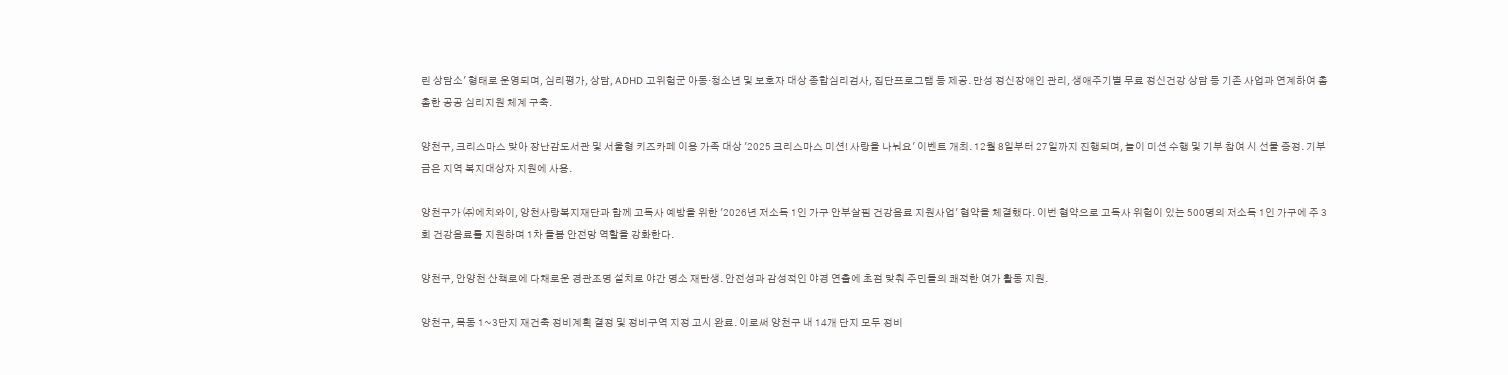린 상담소' 형태로 운영되며, 심리평가, 상담, ADHD 고위험군 아동·청소년 및 보호자 대상 종합심리검사, 집단프로그램 등 제공. 만성 정신장애인 관리, 생애주기별 무료 정신건강 상담 등 기존 사업과 연계하여 촘촘한 공공 심리지원 체계 구축.

양천구, 크리스마스 맞아 장난감도서관 및 서울형 키즈카페 이용 가족 대상 '2025 크리스마스 미션! 사랑을 나눠요' 이벤트 개최. 12월 8일부터 27일까지 진행되며, 놀이 미션 수행 및 기부 참여 시 선물 증정. 기부금은 지역 복지대상자 지원에 사용.

양천구가 ㈜에치와이, 양천사랑복지재단과 함께 고독사 예방을 위한 '2026년 저소득 1인 가구 안부살핌 건강음료 지원사업' 협약을 체결했다. 이번 협약으로 고독사 위험이 있는 500명의 저소득 1인 가구에 주 3회 건강음료를 지원하며 1차 돌봄 안전망 역할을 강화한다.

양천구, 안양천 산책로에 다채로운 경관조명 설치로 야간 명소 재탄생. 안전성과 감성적인 야경 연출에 초점 맞춰 주민들의 쾌적한 여가 활동 지원.

양천구, 목동 1~3단지 재건축 정비계획 결정 및 정비구역 지정 고시 완료. 이로써 양천구 내 14개 단지 모두 정비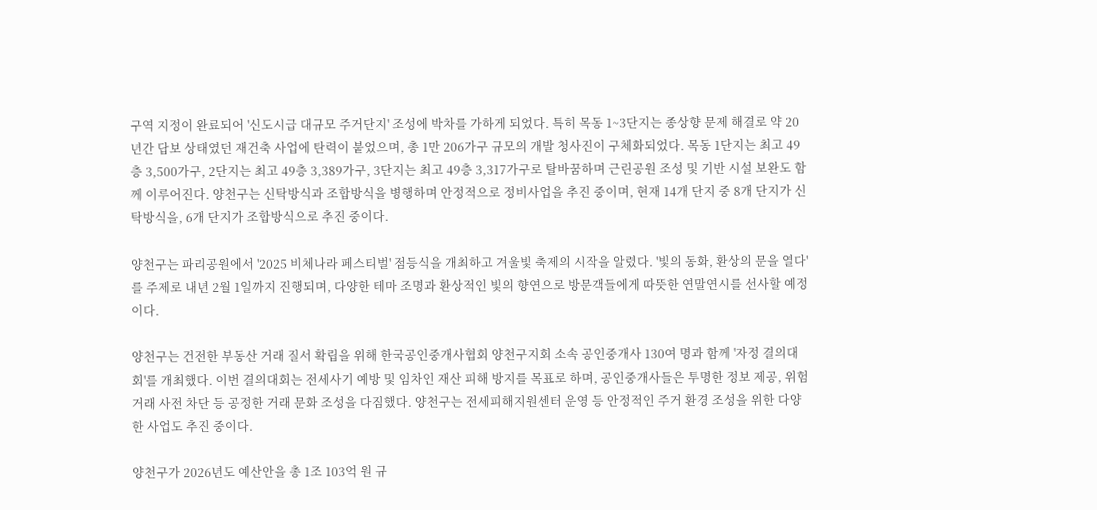구역 지정이 완료되어 '신도시급 대규모 주거단지' 조성에 박차를 가하게 되었다. 특히 목동 1~3단지는 종상향 문제 해결로 약 20년간 답보 상태였던 재건축 사업에 탄력이 붙었으며, 총 1만 206가구 규모의 개발 청사진이 구체화되었다. 목동 1단지는 최고 49층 3,500가구, 2단지는 최고 49층 3,389가구, 3단지는 최고 49층 3,317가구로 탈바꿈하며 근린공원 조성 및 기반 시설 보완도 함께 이루어진다. 양천구는 신탁방식과 조합방식을 병행하며 안정적으로 정비사업을 추진 중이며, 현재 14개 단지 중 8개 단지가 신탁방식을, 6개 단지가 조합방식으로 추진 중이다.

양천구는 파리공원에서 '2025 비체나라 페스티벌' 점등식을 개최하고 겨울빛 축제의 시작을 알렸다. '빛의 동화, 환상의 문을 열다'를 주제로 내년 2월 1일까지 진행되며, 다양한 테마 조명과 환상적인 빛의 향연으로 방문객들에게 따뜻한 연말연시를 선사할 예정이다.

양천구는 건전한 부동산 거래 질서 확립을 위해 한국공인중개사협회 양천구지회 소속 공인중개사 130여 명과 함께 '자정 결의대회'를 개최했다. 이번 결의대회는 전세사기 예방 및 임차인 재산 피해 방지를 목표로 하며, 공인중개사들은 투명한 정보 제공, 위험 거래 사전 차단 등 공정한 거래 문화 조성을 다짐했다. 양천구는 전세피해지원센터 운영 등 안정적인 주거 환경 조성을 위한 다양한 사업도 추진 중이다.

양천구가 2026년도 예산안을 총 1조 103억 원 규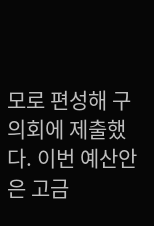모로 편성해 구의회에 제출했다. 이번 예산안은 고금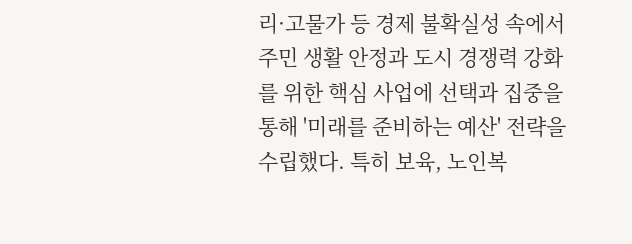리·고물가 등 경제 불확실성 속에서 주민 생활 안정과 도시 경쟁력 강화를 위한 핵심 사업에 선택과 집중을 통해 '미래를 준비하는 예산' 전략을 수립했다. 특히 보육, 노인복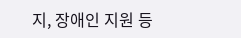지, 장애인 지원 등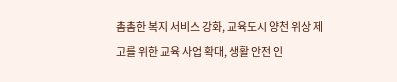촘촘한 복지 서비스 강화, 교육도시 양천 위상 제고를 위한 교육 사업 확대, 생활 안전 인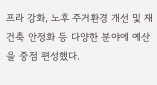프라 강화, 노후 주거환경 개선 및 재건축 안정화 등 다양한 분야에 예산을 중점 편성했다.